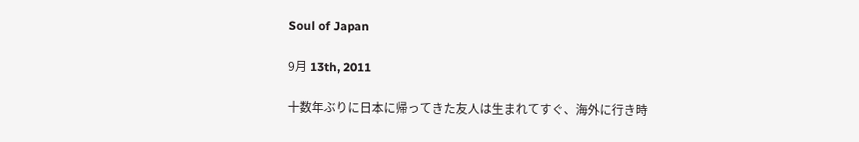Soul of Japan

9月 13th, 2011

十数年ぶりに日本に帰ってきた友人は生まれてすぐ、海外に行き時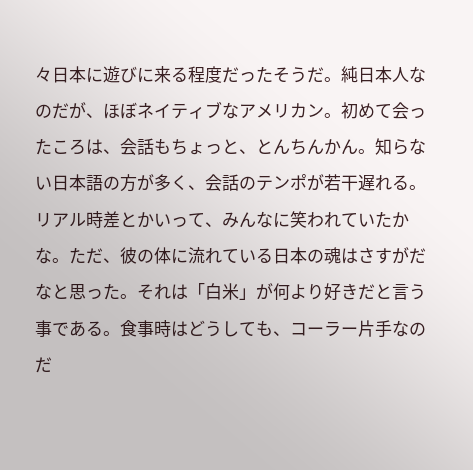々日本に遊びに来る程度だったそうだ。純日本人なのだが、ほぼネイティブなアメリカン。初めて会ったころは、会話もちょっと、とんちんかん。知らない日本語の方が多く、会話のテンポが若干遅れる。リアル時差とかいって、みんなに笑われていたかな。ただ、彼の体に流れている日本の魂はさすがだなと思った。それは「白米」が何より好きだと言う事である。食事時はどうしても、コーラー片手なのだ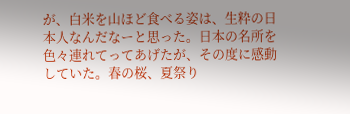が、白米を山ほど食べる姿は、生粋の日本人なんだなーと思った。日本の名所を色々連れてってあげたが、その度に感動していた。春の桜、夏祭り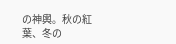の神輿。秋の紅葉、冬の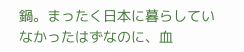鍋。まったく日本に暮らしていなかったはずなのに、血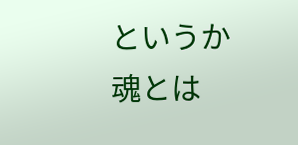というか魂とは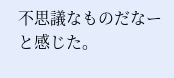不思議なものだなーと感じた。